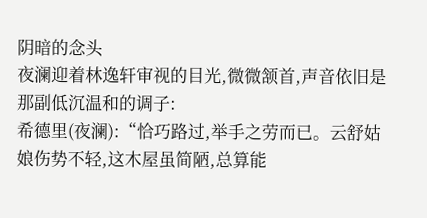阴暗的念头
夜澜迎着林逸轩审视的目光,微微颔首,声音依旧是那副低沉温和的调子:
希德里(夜澜):“恰巧路过,举手之劳而已。云舒姑娘伤势不轻,这木屋虽简陋,总算能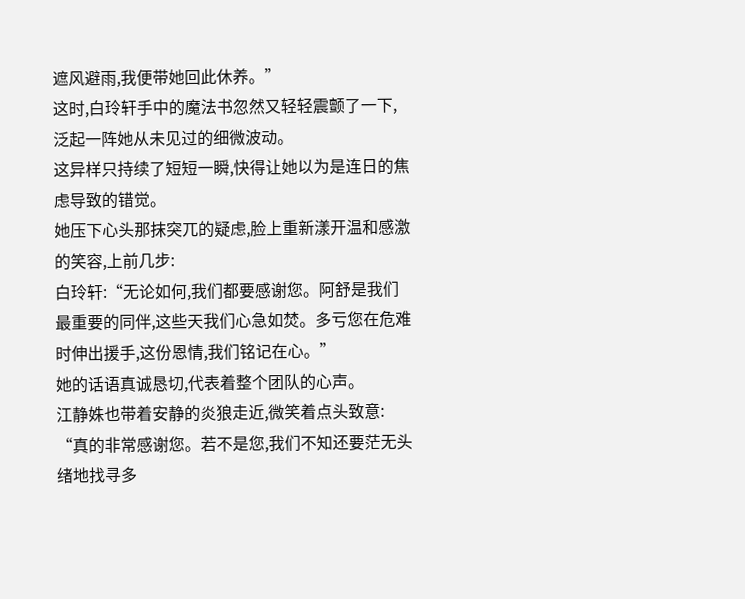遮风避雨,我便带她回此休养。”
这时,白玲轩手中的魔法书忽然又轻轻震颤了一下,泛起一阵她从未见过的细微波动。
这异样只持续了短短一瞬,快得让她以为是连日的焦虑导致的错觉。
她压下心头那抹突兀的疑虑,脸上重新漾开温和感激的笑容,上前几步:
白玲轩:“无论如何,我们都要感谢您。阿舒是我们最重要的同伴,这些天我们心急如焚。多亏您在危难时伸出援手,这份恩情,我们铭记在心。”
她的话语真诚恳切,代表着整个团队的心声。
江静姝也带着安静的炎狼走近,微笑着点头致意:
“真的非常感谢您。若不是您,我们不知还要茫无头绪地找寻多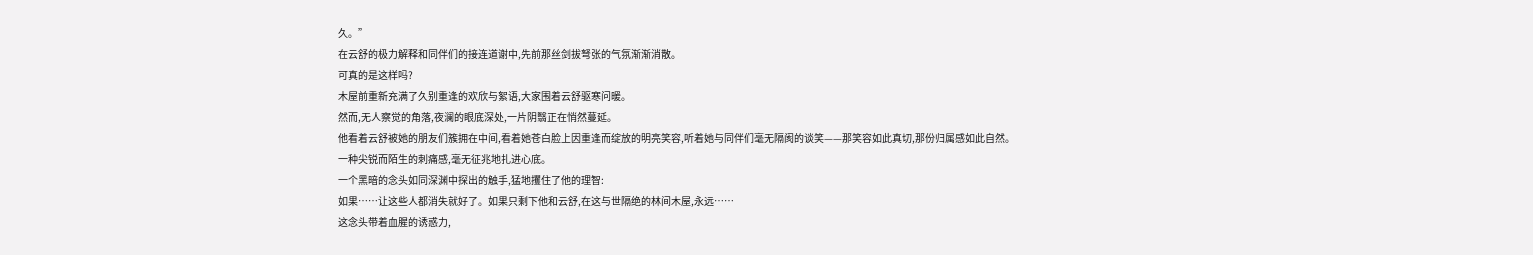久。”
在云舒的极力解释和同伴们的接连道谢中,先前那丝剑拔弩张的气氛渐渐消散。
可真的是这样吗?
木屋前重新充满了久别重逢的欢欣与絮语,大家围着云舒驱寒问暖。
然而,无人察觉的角落,夜澜的眼底深处,一片阴翳正在悄然蔓延。
他看着云舒被她的朋友们簇拥在中间,看着她苍白脸上因重逢而绽放的明亮笑容,听着她与同伴们毫无隔阂的谈笑——那笑容如此真切,那份归属感如此自然。
一种尖锐而陌生的刺痛感,毫无征兆地扎进心底。
一个黑暗的念头如同深渊中探出的触手,猛地攫住了他的理智:
如果……让这些人都消失就好了。如果只剩下他和云舒,在这与世隔绝的林间木屋,永远……
这念头带着血腥的诱惑力,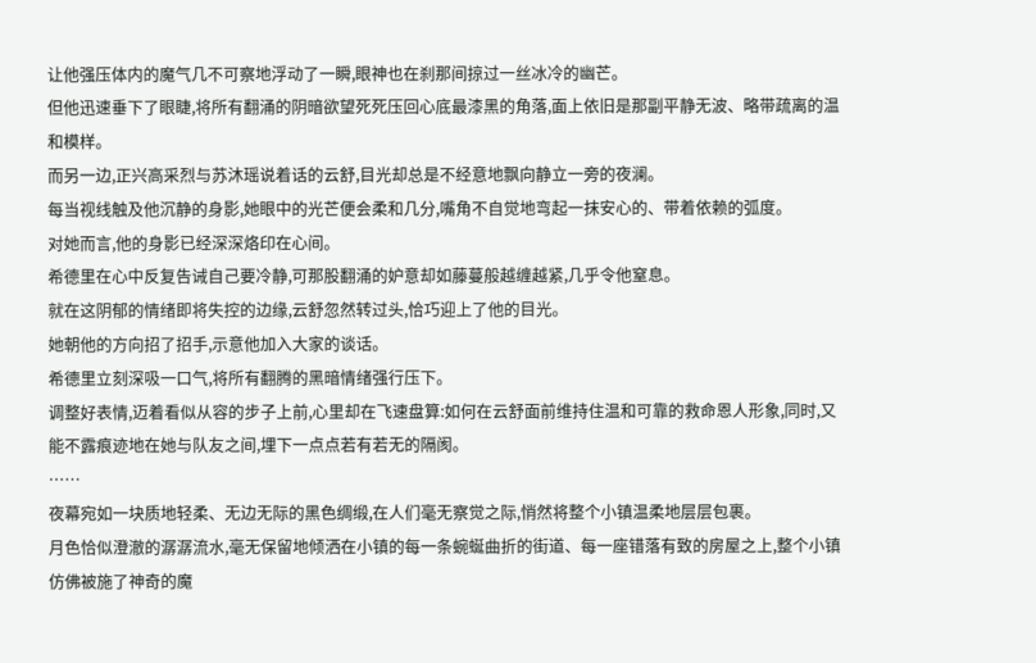让他强压体内的魔气几不可察地浮动了一瞬,眼神也在刹那间掠过一丝冰冷的幽芒。
但他迅速垂下了眼睫,将所有翻涌的阴暗欲望死死压回心底最漆黑的角落,面上依旧是那副平静无波、略带疏离的温和模样。
而另一边,正兴高采烈与苏沐瑶说着话的云舒,目光却总是不经意地飘向静立一旁的夜澜。
每当视线触及他沉静的身影,她眼中的光芒便会柔和几分,嘴角不自觉地弯起一抹安心的、带着依赖的弧度。
对她而言,他的身影已经深深烙印在心间。
希德里在心中反复告诫自己要冷静,可那股翻涌的妒意却如藤蔓般越缠越紧,几乎令他窒息。
就在这阴郁的情绪即将失控的边缘,云舒忽然转过头,恰巧迎上了他的目光。
她朝他的方向招了招手,示意他加入大家的谈话。
希德里立刻深吸一口气,将所有翻腾的黑暗情绪强行压下。
调整好表情,迈着看似从容的步子上前,心里却在飞速盘算:如何在云舒面前维持住温和可靠的救命恩人形象,同时,又能不露痕迹地在她与队友之间,埋下一点点若有若无的隔阂。
……
夜幕宛如一块质地轻柔、无边无际的黑色绸缎,在人们毫无察觉之际,悄然将整个小镇温柔地层层包裹。
月色恰似澄澈的潺潺流水,毫无保留地倾洒在小镇的每一条蜿蜒曲折的街道、每一座错落有致的房屋之上,整个小镇仿佛被施了神奇的魔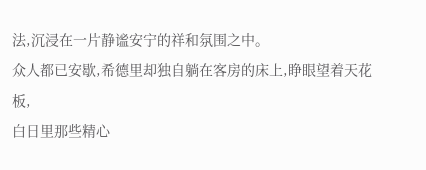法,沉浸在一片静谧安宁的祥和氛围之中。
众人都已安歇,希德里却独自躺在客房的床上,睁眼望着天花板,
白日里那些精心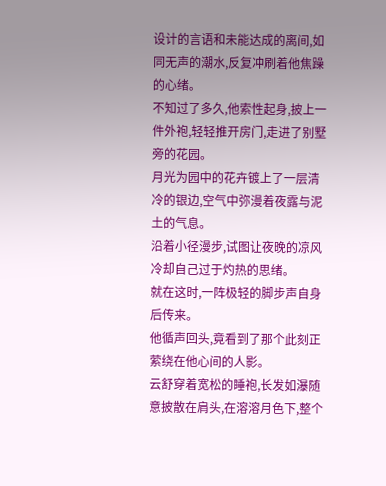设计的言语和未能达成的离间,如同无声的潮水,反复冲刷着他焦躁的心绪。
不知过了多久,他索性起身,披上一件外袍,轻轻推开房门,走进了别墅旁的花园。
月光为园中的花卉镀上了一层清冷的银边,空气中弥漫着夜露与泥土的气息。
沿着小径漫步,试图让夜晚的凉风冷却自己过于灼热的思绪。
就在这时,一阵极轻的脚步声自身后传来。
他循声回头,竟看到了那个此刻正萦绕在他心间的人影。
云舒穿着宽松的睡袍,长发如瀑随意披散在肩头,在溶溶月色下,整个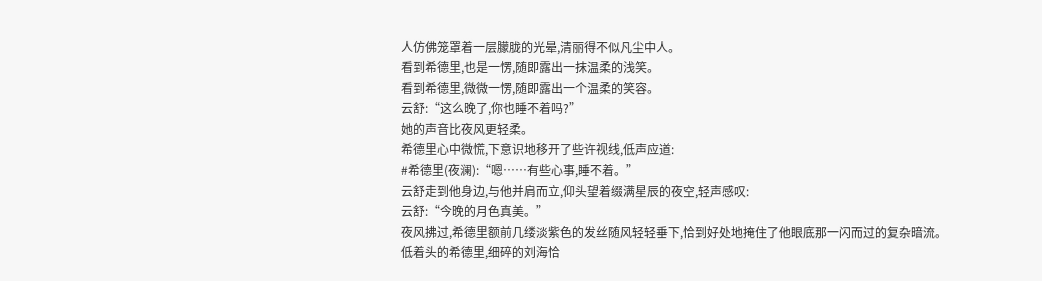人仿佛笼罩着一层朦胧的光晕,清丽得不似凡尘中人。
看到希德里,也是一愣,随即露出一抹温柔的浅笑。
看到希德里,微微一愣,随即露出一个温柔的笑容。
云舒:“这么晚了,你也睡不着吗?”
她的声音比夜风更轻柔。
希德里心中微慌,下意识地移开了些许视线,低声应道:
#希德里(夜澜):“嗯……有些心事,睡不着。”
云舒走到他身边,与他并肩而立,仰头望着缀满星辰的夜空,轻声感叹:
云舒:“今晚的月色真美。”
夜风拂过,希德里额前几缕淡紫色的发丝随风轻轻垂下,恰到好处地掩住了他眼底那一闪而过的复杂暗流。
低着头的希德里,细碎的刘海恰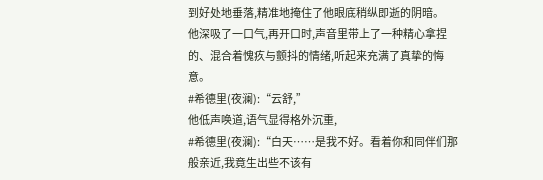到好处地垂落,精准地掩住了他眼底稍纵即逝的阴暗。
他深吸了一口气,再开口时,声音里带上了一种精心拿捏的、混合着愧疚与颤抖的情绪,听起来充满了真挚的悔意。
#希德里(夜澜):“云舒,”
他低声唤道,语气显得格外沉重,
#希德里(夜澜):“白天……是我不好。看着你和同伴们那般亲近,我竟生出些不该有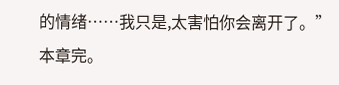的情绪……我只是,太害怕你会离开了。”
本章完。